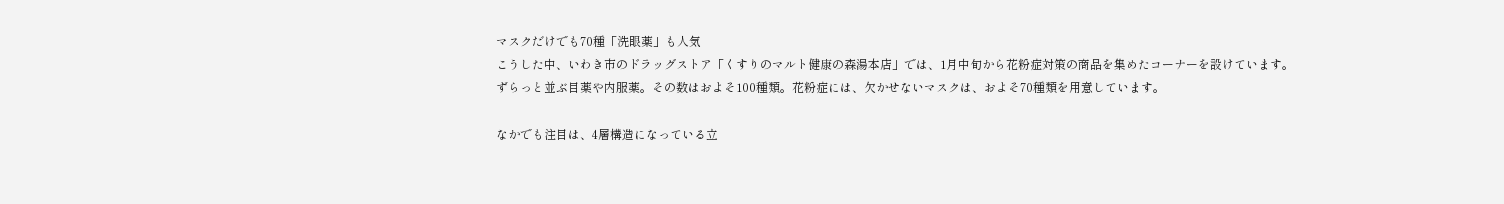マスクだけでも70種「洗眼薬」も人気
こうした中、いわき市のドラッグストア「くすりのマルト健康の森湯本店」では、1月中旬から花粉症対策の商品を集めたコーナーを設けています。
ずらっと並ぶ目薬や内服薬。その数はおよそ100種類。花粉症には、欠かせないマスクは、およそ70種類を用意しています。

なかでも注目は、4層構造になっている立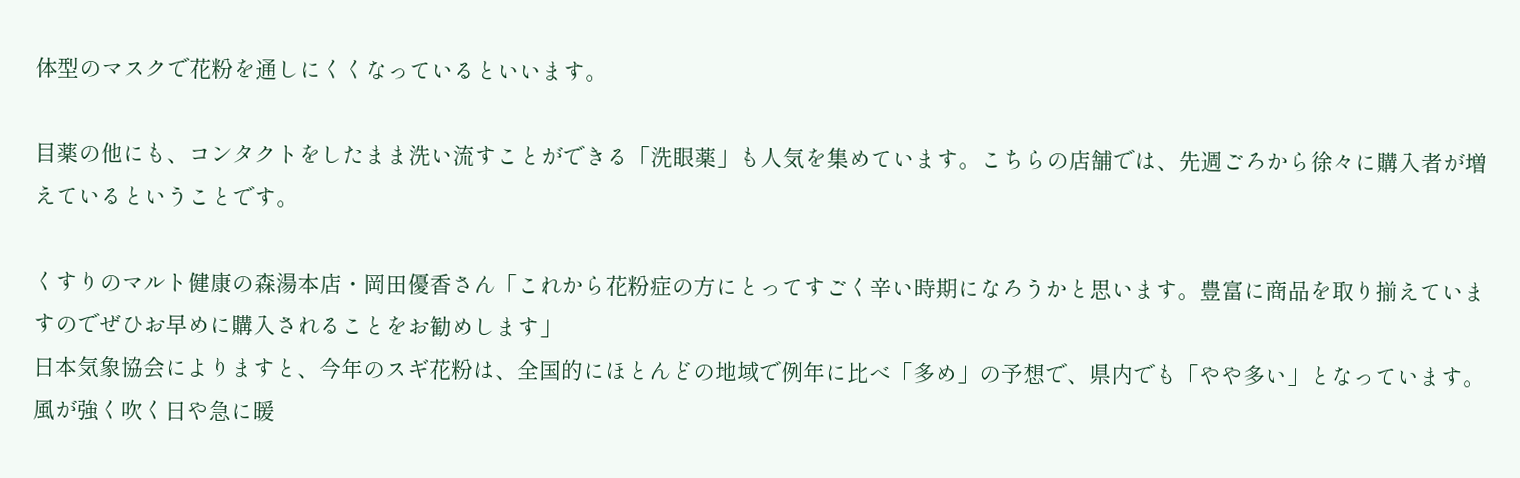体型のマスクで花粉を通しにくくなっているといいます。

目薬の他にも、コンタクトをしたまま洗い流すことができる「洗眼薬」も人気を集めています。こちらの店舗では、先週ごろから徐々に購入者が増えているということです。

くすりのマルト健康の森湯本店・岡田優香さん「これから花粉症の方にとってすごく辛い時期になろうかと思います。豊富に商品を取り揃えていますのでぜひお早めに購入されることをお勧めします」
日本気象協会によりますと、今年のスギ花粉は、全国的にほとんどの地域で例年に比べ「多め」の予想で、県内でも「やや多い」となっています。風が強く吹く日や急に暖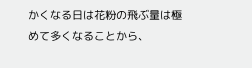かくなる日は花粉の飛ぶ量は極めて多くなることから、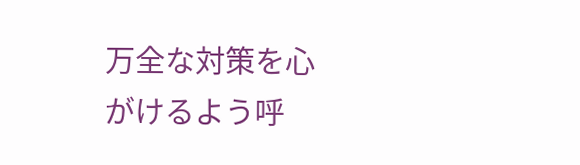万全な対策を心がけるよう呼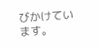びかけています。